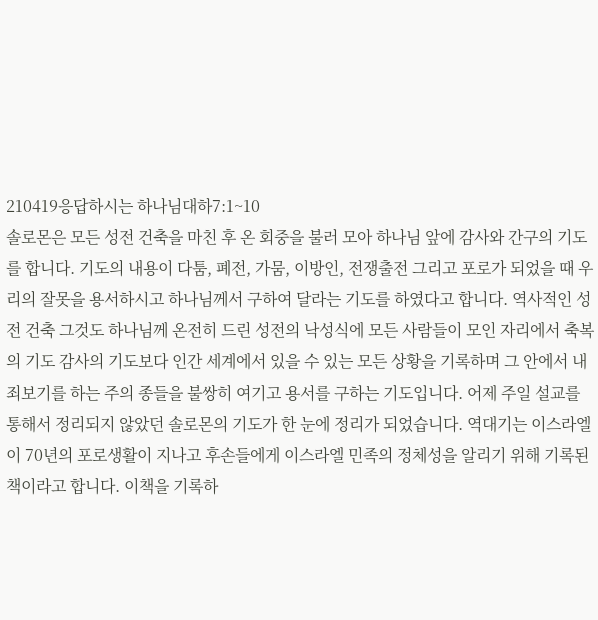210419응답하시는 하나님대하7:1~10
솔로몬은 모든 성전 건축을 마친 후 온 회중을 불러 모아 하나님 앞에 감사와 간구의 기도를 합니다. 기도의 내용이 다툼, 폐전, 가뭄, 이방인, 전쟁출전 그리고 포로가 되었을 때 우리의 잘못을 용서하시고 하나님께서 구하여 달라는 기도를 하였다고 합니다. 역사적인 성전 건축 그것도 하나님께 온전히 드린 성전의 낙성식에 모든 사람들이 모인 자리에서 축복의 기도 감사의 기도보다 인간 세계에서 있을 수 있는 모든 상황을 기록하며 그 안에서 내 죄보기를 하는 주의 종들을 불쌍히 여기고 용서를 구하는 기도입니다. 어제 주일 설교를 통해서 정리되지 않았던 솔로몬의 기도가 한 눈에 정리가 되었습니다. 역대기는 이스라엘이 70년의 포로생활이 지나고 후손들에게 이스라엘 민족의 정체성을 알리기 위해 기록된 책이라고 합니다. 이책을 기록하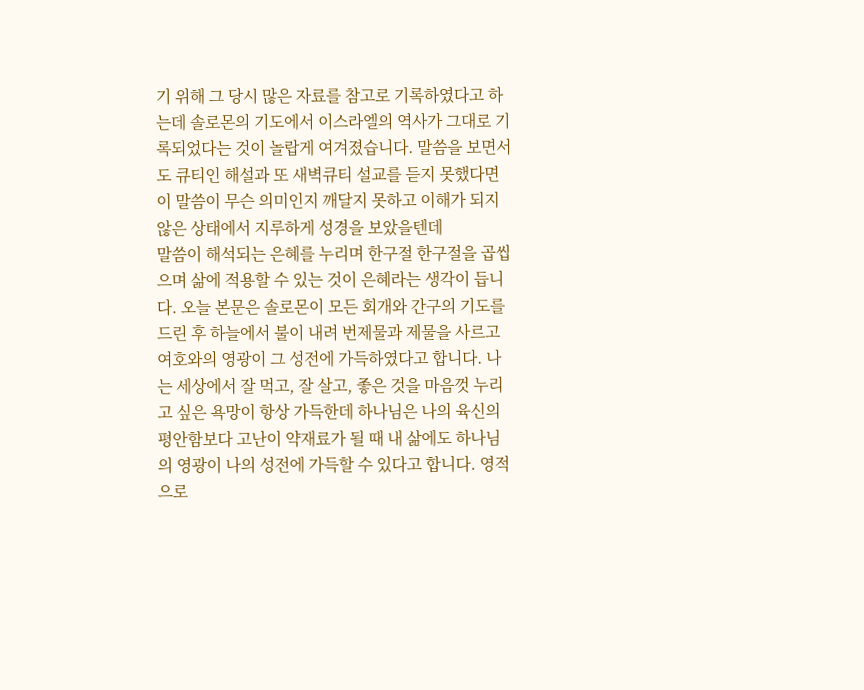기 위해 그 당시 많은 자료를 참고로 기록하였다고 하는데 솔로몬의 기도에서 이스라엘의 역사가 그대로 기록되었다는 것이 놀랍게 여겨졌습니다. 말씀을 보면서도 큐티인 해설과 또 새벽큐티 설교를 듣지 못했다면 이 말씀이 무슨 의미인지 깨달지 못하고 이해가 되지 않은 상태에서 지루하게 성경을 보았을텐데
말씀이 해석되는 은혜를 누리며 한구절 한구절을 곱씹으며 삶에 적용할 수 있는 것이 은혜라는 생각이 듭니다. 오늘 본문은 솔로몬이 모든 회개와 간구의 기도를 드린 후 하늘에서 불이 내려 번제물과 제물을 사르고 여호와의 영광이 그 성전에 가득하였다고 합니다. 나는 세상에서 잘 먹고, 잘 살고, 좋은 것을 마음껏 누리고 싶은 욕망이 항상 가득한데 하나님은 나의 육신의 평안함보다 고난이 약재료가 될 때 내 삶에도 하나님의 영광이 나의 성전에 가득할 수 있다고 합니다. 영적으로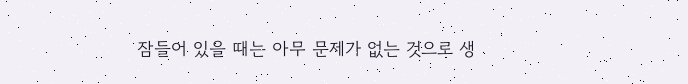잠들어 있을 때는 아무 문제가 없는 것으로 생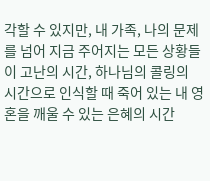각할 수 있지만, 내 가족, 나의 문제를 넘어 지금 주어지는 모든 상황들이 고난의 시간, 하나님의 콜링의 시간으로 인식할 때 죽어 있는 내 영혼을 깨울 수 있는 은혜의 시간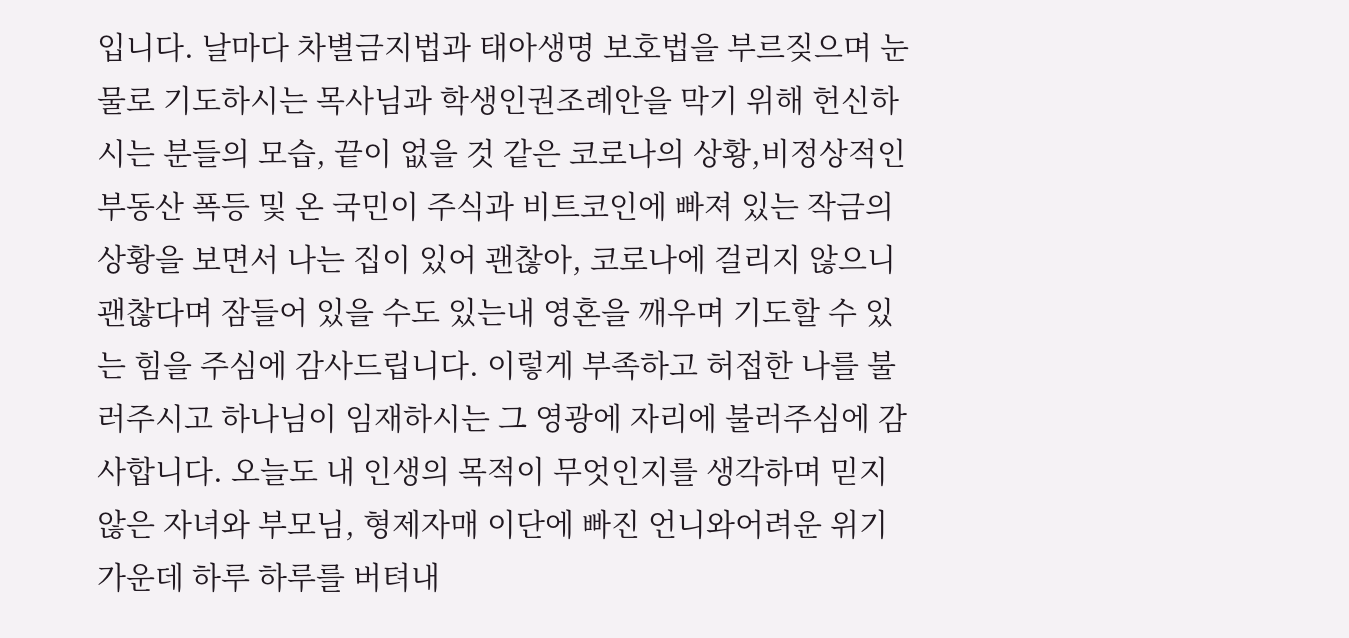입니다. 날마다 차별금지법과 태아생명 보호법을 부르짖으며 눈물로 기도하시는 목사님과 학생인권조례안을 막기 위해 헌신하시는 분들의 모습, 끝이 없을 것 같은 코로나의 상황,비정상적인 부동산 폭등 및 온 국민이 주식과 비트코인에 빠져 있는 작금의 상황을 보면서 나는 집이 있어 괜찮아, 코로나에 걸리지 않으니 괜찮다며 잠들어 있을 수도 있는내 영혼을 깨우며 기도할 수 있는 힘을 주심에 감사드립니다. 이렇게 부족하고 허접한 나를 불러주시고 하나님이 임재하시는 그 영광에 자리에 불러주심에 감사합니다. 오늘도 내 인생의 목적이 무엇인지를 생각하며 믿지 않은 자녀와 부모님, 형제자매 이단에 빠진 언니와어려운 위기 가운데 하루 하루를 버텨내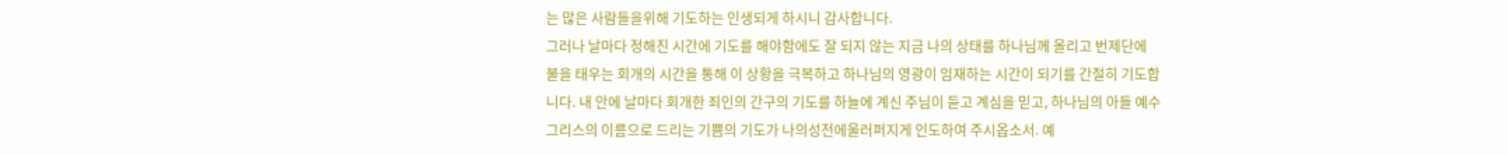는 많은 사람들을위해 기도하는 인생되게 하시니 감사합니다.
그러나 날마다 정해진 시간에 기도를 해야함에도 잘 되지 않는 지금 나의 상태를 하나님께 올리고 번제단에 불을 태우는 회개의 시간을 통해 이 상황을 극복하고 하나님의 영광이 임재하는 시간이 되기를 간절히 기도합니다. 내 안에 날마다 회개한 죄인의 간구의 기도를 하늘에 계신 주님이 듣고 계심을 믿고, 하나님의 아들 예수그리스의 이름으로 드리는 기쁨의 기도가 나의성전에울러퍼지게 인도하여 주시옵소서. 예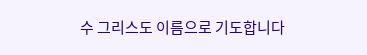수 그리스도 이름으로 기도합니다